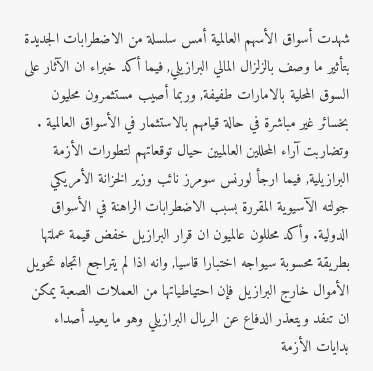شهدت أسواق الأسهم العالمية أمس سلسلة من الاضطرابات الجديدة بتأثير ما وصف بالزلزال المالي البرازيلي, فيما أكد خبراء ان الآثار على السوق المحلية بالامارات طفيفة, وربما أصيب مستثمرون محليون بخسائر غير مباشرة في حالة قيامهم بالاستثمار في الأسواق العالمية . وتضاربت آراء المحللين العالميين حيال توقعاتهم لتطورات الأزمة البرازيلية, فيما ارجأ لورنس سومرز نائب وزير الخزانة الأمريكي جولته الآسيوية المقررة بسبب الاضطرابات الراهنة في الأسواق الدولية. وأكد محللون عالميون ان قرار البرازيل خفض قيمة عملتها بطريقة محسوبة سيواجه اختبارا قاسيا, وانه اذا لم يتراجع اتجاه تحويل الأموال خارج البرازيل فإن احتياطياتها من العملات الصعبة يمكن ان تنفد ويتعذر الدفاع عن الريال البرازيلي وهو ما يعيد أصداء بدايات الأزمة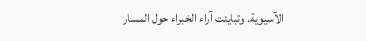الآسيوية. وتباينت آراء الخبراء حول المسار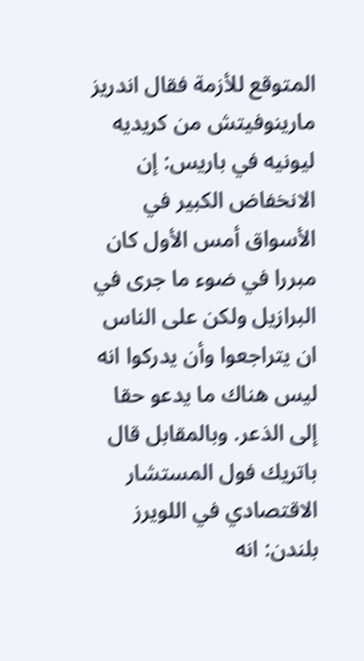المتوقع للأزمة فقال اندريز مارينوفيتش من كريديه ليونيه في باريس: إن الانخفاض الكبير في الأسواق أمس الأول كان مبررا في ضوء ما جرى في البرازيل ولكن على الناس ان يتراجعوا وأن يدركوا انه ليس هناك ما يدعو حقا إلى الذعر. وبالمقابل قال باتريك فول المستشار الاقتصادي في اللويرز بلندن: انه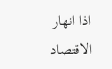اذا انهار الاقتصاد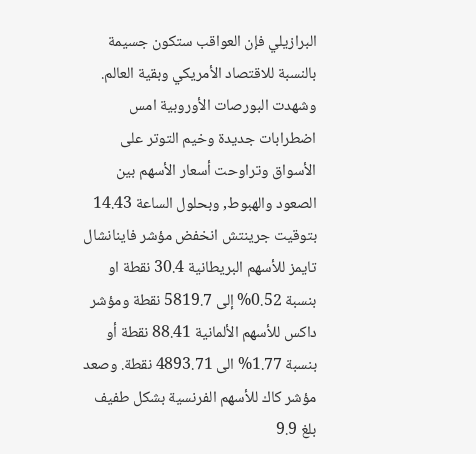البرازيلي فإن العواقب ستكون جسيمة بالنسبة للاقتصاد الأمريكي وبقية العالم. وشهدت البورصات الأوروبية امس اضطرابات جديدة وخيم التوتر على الأسواق وتراوحت أسعار الأسهم بين الصعود والهبوط, وبحلول الساعة 14.43 بتوقيت جرينتش انخفض مؤشر فاينانشال تايمز للأسهم البريطانية 30.4 نقطة او بنسبة 0.52% إلى 5819.7 نقطة ومؤشر داكس للأسهم الألمانية 88.41 نقطة أو بنسبة 1.77% الى 4893.71 نقطة. وصعد مؤشر كاك للأسهم الفرنسية بشكل طفيف بلغ 9.9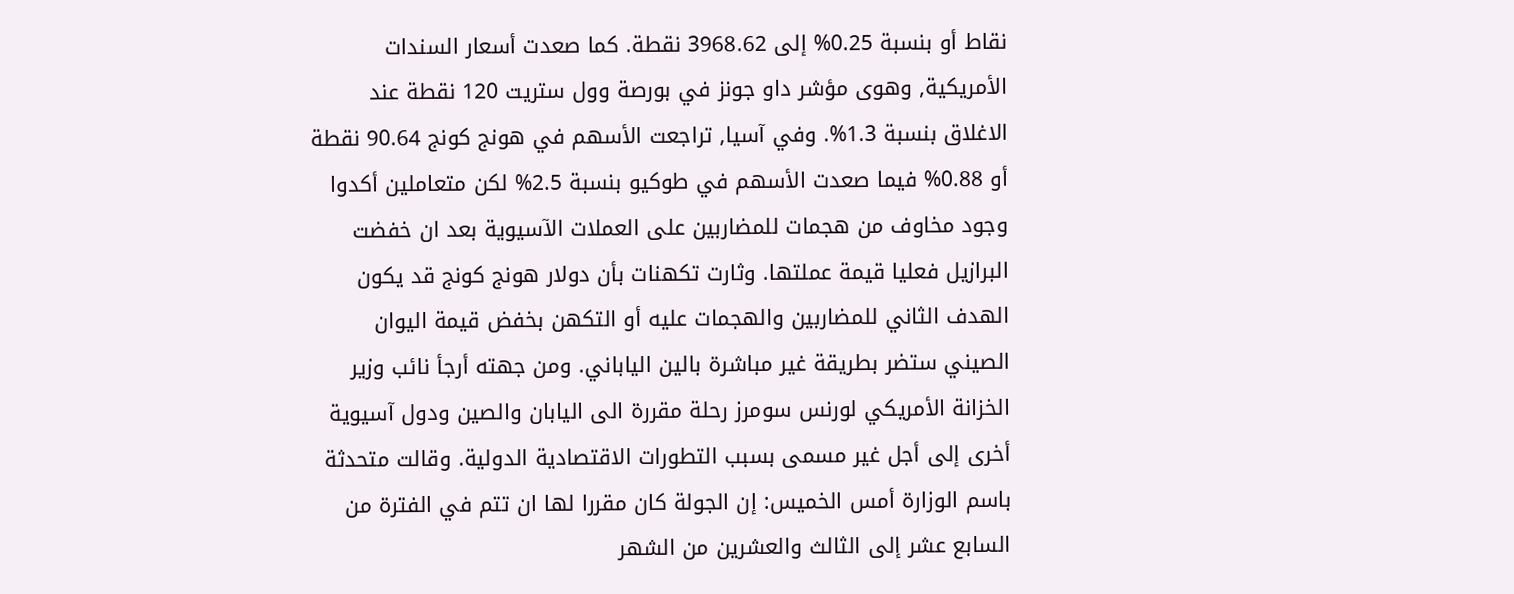نقاط أو بنسبة 0.25% إلى 3968.62 نقطة. كما صعدت أسعار السندات الأمريكية, وهوى مؤشر داو جونز في بورصة وول ستريت 120 نقطة عند الاغلاق بنسبة 1.3%. وفي آسيا, تراجعت الأسهم في هونج كونج 90.64 نقطة أو 0.88% فيما صعدت الأسهم في طوكيو بنسبة 2.5% لكن متعاملين أكدوا وجود مخاوف من هجمات للمضاربين على العملات الآسيوية بعد ان خفضت البرازيل فعليا قيمة عملتها. وثارت تكهنات بأن دولار هونج كونج قد يكون الهدف الثاني للمضاربين والهجمات عليه أو التكهن بخفض قيمة اليوان الصيني ستضر بطريقة غير مباشرة بالين الياباني. ومن جهته أرجأ نائب وزير الخزانة الأمريكي لورنس سومرز رحلة مقررة الى اليابان والصين ودول آسيوية أخرى إلى أجل غير مسمى بسبب التطورات الاقتصادية الدولية. وقالت متحدثة باسم الوزارة أمس الخميس: إن الجولة كان مقررا لها ان تتم في الفترة من السابع عشر إلى الثالث والعشرين من الشهر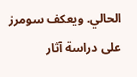الحالي. ويعكف سومرز على دراسة آثار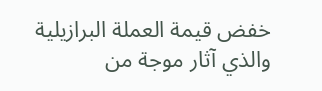خفض قيمة العملة البرازيلية والذي آثار موجة من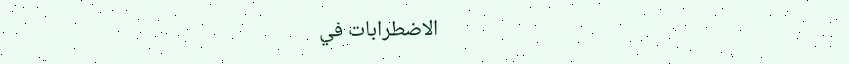الاضطرابات في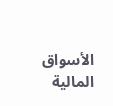الأسواق المالية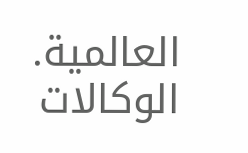العالمية. الوكالات